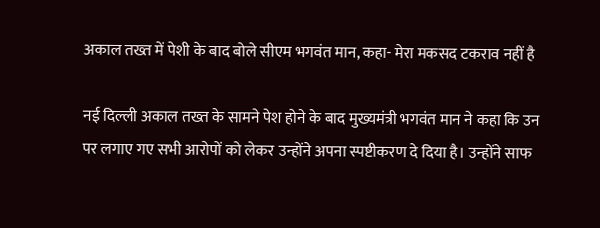अकाल तख्त में पेशी के बाद बोले सीएम भगवंत मान, कहा- मेरा मकसद टकराव नहीं है

नई दिल्ली अकाल तख्त के सामने पेश होने के बाद मुख्यमंत्री भगवंत मान ने कहा कि उन पर लगाए गए सभी आरोपों को लेकर उन्होंने अपना स्पष्टीकरण दे दिया है। उन्होंने साफ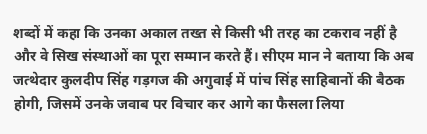शब्दों में कहा कि उनका अकाल तख्त से किसी भी तरह का टकराव नहीं है और वे सिख संस्थाओं का पूरा सम्मान करते हैं। सीएम मान ने बताया कि अब जत्थेदार कुलदीप सिंह गड़गज की अगुवाई में पांच सिंह साहिबानों की बैठक होगी, जिसमें उनके जवाब पर विचार कर आगे का फैसला लिया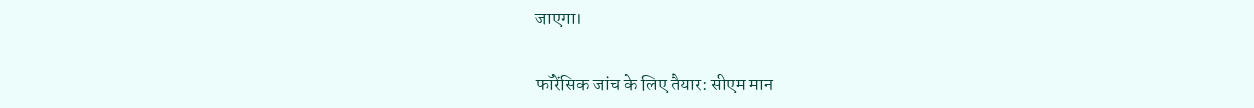जाएगा।

फॉरेंसिक जांच के लिए तैयार: सीएम मान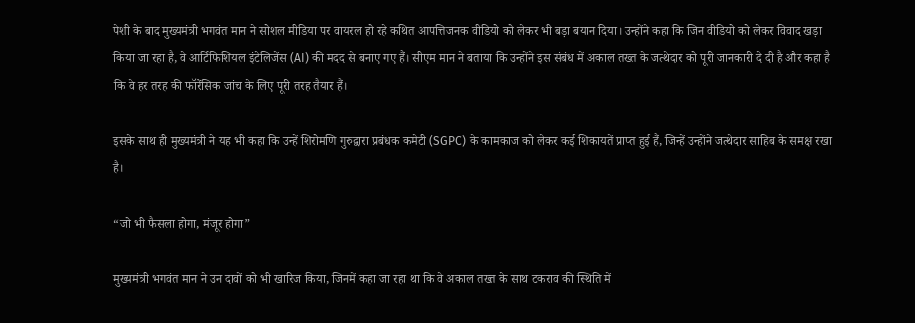पेशी के बाद मुख्यमंत्री भगवंत मान ने सोशल मीडिया पर वायरल हो रहे कथित आपत्तिजनक वीडियो को लेकर भी बड़ा बयान दिया। उन्होंने कहा कि जिन वीडियो को लेकर विवाद खड़ा किया जा रहा है, वे आर्टिफिशियल इंटेलिजेंस (AI) की मदद से बनाए गए हैं। सीएम मान ने बताया कि उन्होंने इस संबंध में अकाल तख्त के जत्थेदार को पूरी जानकारी दे दी है और कहा है कि वे हर तरह की फॉरेंसिक जांच के लिए पूरी तरह तैयार हैं।

इसके साथ ही मुख्यमंत्री ने यह भी कहा कि उन्हें शिरोमणि गुरुद्वारा प्रबंधक कमेटी (SGPC) के कामकाज को लेकर कई शिकायतें प्राप्त हुई हैं, जिन्हें उन्होंने जत्थेदार साहिब के समक्ष रखा है।

“जो भी फैसला होगा, मंजूर होगा”

मुख्यमंत्री भगवंत मान ने उन दावों को भी खारिज किया, जिनमें कहा जा रहा था कि वे अकाल तख्त के साथ टकराव की स्थिति में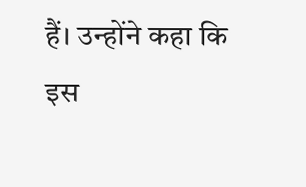हैं। उन्होंने कहा कि इस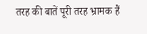तरह की बातें पूरी तरह भ्रामक हैं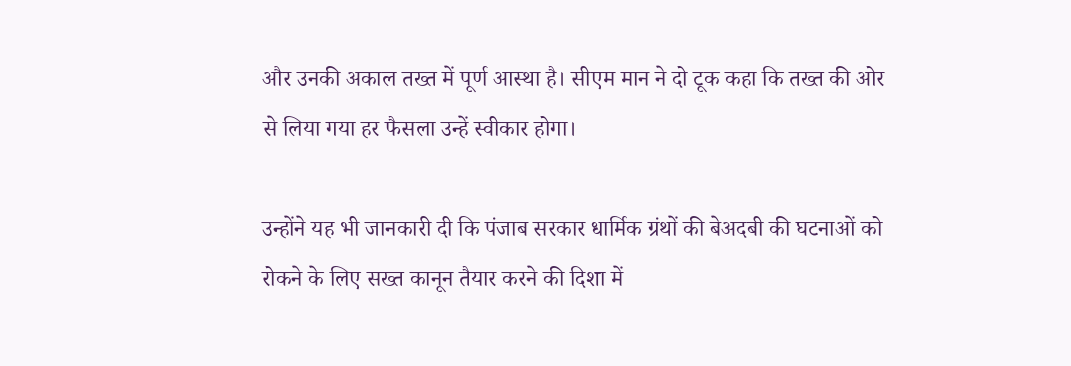और उनकी अकाल तख्त में पूर्ण आस्था है। सीएम मान ने दो टूक कहा कि तख्त की ओर से लिया गया हर फैसला उन्हें स्वीकार होगा।

उन्होंने यह भी जानकारी दी कि पंजाब सरकार धार्मिक ग्रंथों की बेअदबी की घटनाओं को रोकने के लिए सख्त कानून तैयार करने की दिशा में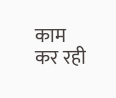काम कर रही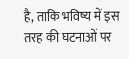है, ताकि भविष्य में इस तरह की घटनाओं पर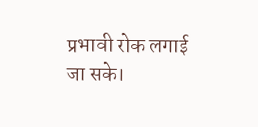प्रभावी रोक लगाई जा सके।